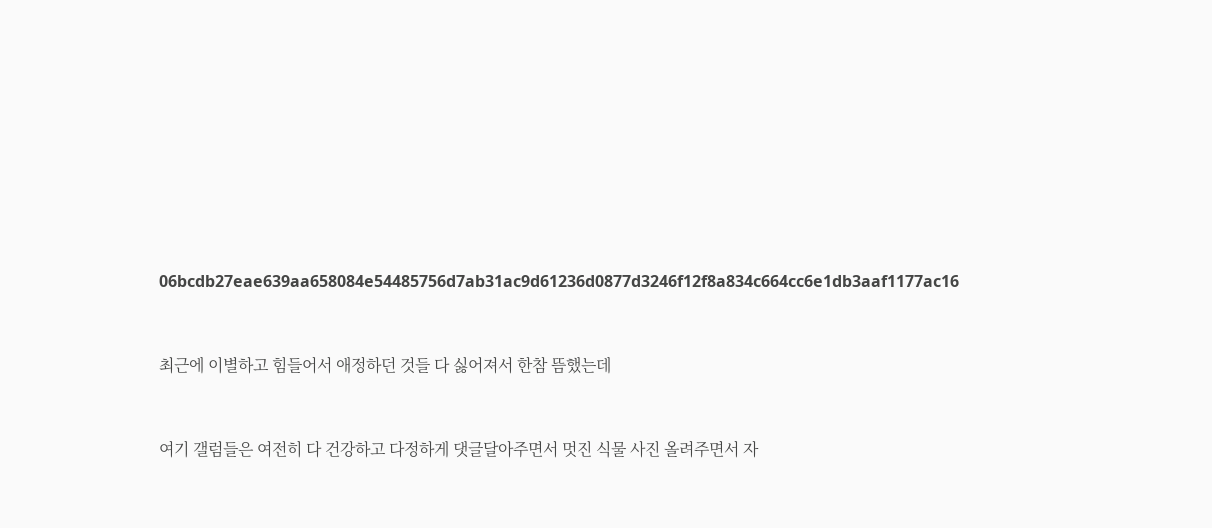06bcdb27eae639aa658084e54485756d7ab31ac9d61236d0877d3246f12f8a834c664cc6e1db3aaf1177ac16


최근에 이별하고 힘들어서 애정하던 것들 다 싫어져서 한참 뜸했는데


여기 갤럼들은 여전히 다 건강하고 다정하게 댓글달아주면서 멋진 식물 사진 올려주면서 자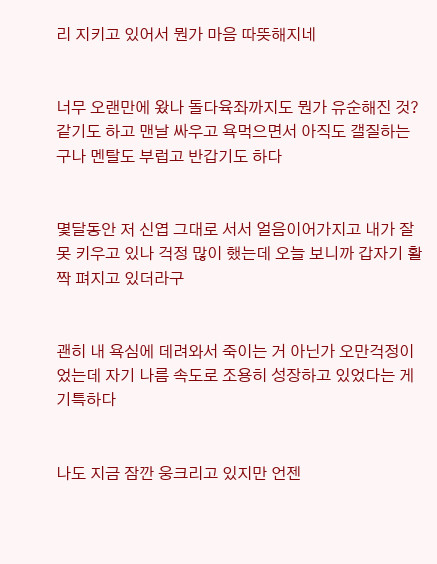리 지키고 있어서 뭔가 마음 따뜻해지네


너무 오랜만에 왔나 돌다육좌까지도 뭔가 유순해진 것? 같기도 하고 맨날 싸우고 욕먹으면서 아직도 갤질하는구나 멘탈도 부럽고 반갑기도 하다


몇달동안 저 신엽 그대로 서서 얼음이어가지고 내가 잘못 키우고 있나 걱정 많이 했는데 오늘 보니까 갑자기 활짝 펴지고 있더라구


괜히 내 욕심에 데려와서 죽이는 거 아닌가 오만걱정이었는데 자기 나름 속도로 조용히 성장하고 있었다는 게 기특하다


나도 지금 잠깐 웅크리고 있지만 언젠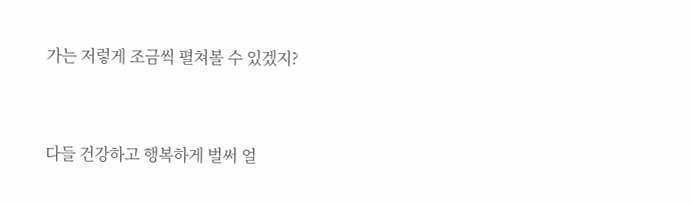가는 저렇게 조금씩 펼쳐볼 수 있겠지?


다들 건강하고 행복하게 벌써 얼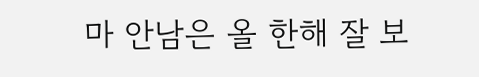마 안남은 올 한해 잘 보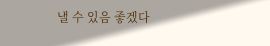낼 수 있음 좋겠다